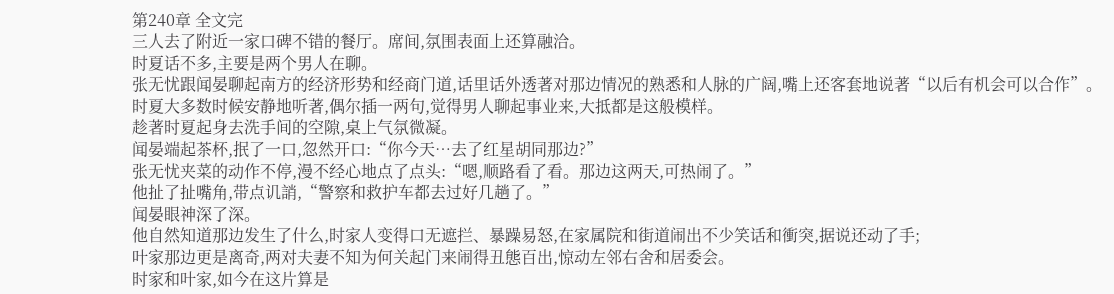第240章 全文完
三人去了附近一家口碑不错的餐厅。席间,氛围表面上还算融洽。
时夏话不多,主要是两个男人在聊。
张无忧跟闻晏聊起南方的经济形势和经商门道,话里话外透著对那边情况的熟悉和人脉的广阔,嘴上还客套地说著“以后有机会可以合作”。
时夏大多数时候安静地听著,偶尔插一两句,觉得男人聊起事业来,大抵都是这般模样。
趁著时夏起身去洗手间的空隙,桌上气氛微凝。
闻晏端起茶杯,抿了一口,忽然开口:“你今天…去了红星胡同那边?”
张无忧夹菜的动作不停,漫不经心地点了点头:“嗯,顺路看了看。那边这两天,可热闹了。”
他扯了扯嘴角,带点讥誚,“警察和救护车都去过好几趟了。”
闻晏眼神深了深。
他自然知道那边发生了什么,时家人变得口无遮拦、暴躁易怒,在家属院和街道闹出不少笑话和衝突,据说还动了手;
叶家那边更是离奇,两对夫妻不知为何关起门来闹得丑態百出,惊动左邻右舍和居委会。
时家和叶家,如今在这片算是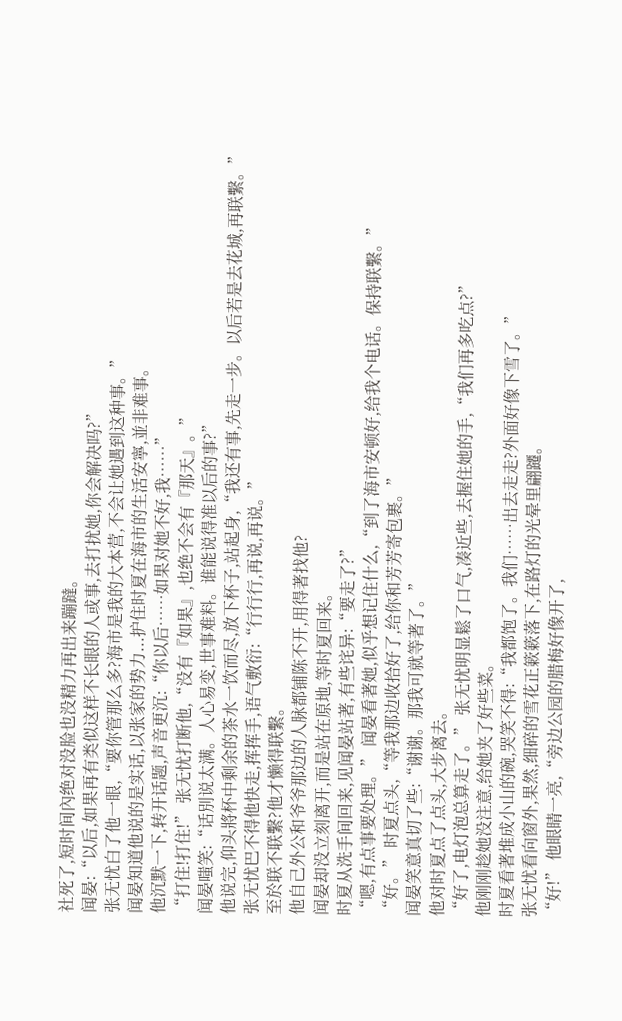社死了,短时间內绝对没脸也没精力再出来蹦躂。
闻晏:“以后,如果再有类似这样不长眼的人或事,去打扰她,你会解决吗?”
张无忧白了他一眼,“要你管那么多?海市是我的大本营,不会让她遇到这种事。”
闻晏知道他说的是实话,以张家的势力...护住时夏在海市的生活安寧,並非难事。
他沉默一下,转开话题,声音更沉:“你以后……如果对她不好,我……”
“打住!打住!” 张无忧打断他,“没有『如果』,也绝不会有『那天』。”
闻晏嗤笑:“话別说太满。人心易变,世事难料。谁能说得准以后的事?”
他说完,仰头將杯中剩余的茶水一饮而尽,放下杯子,站起身,“我还有事,先走一步。以后若是去花城,再联繫。”
张无忧巴不得他快走,挥挥手,语气敷衍:“行行行,再说,再说。”
至於联不联繫?他才懒得联繫。
他自己外公和爷爷那边的人脉都铺陈不开,用得著找他?
闻晏却没立刻离开,而是站在原地,等时夏回来。
时夏从洗手间回来,见闻晏站著,有些诧异:“要走了?”
“嗯,有点事要处理。” 闻晏看著她,似乎想记住什么,“到了海市安顿好,给我个电话。保持联繫。”
“好。” 时夏点头,“等我那边收拾好了,给你和芳芳寄包裹。”
闻晏笑意真切了些:“谢谢。那我可就等著了。”
他对时夏点了点头,大步离去。
“好了,电灯泡总算走了。” 张无忧明显鬆了口气,凑近些,去握住她的手,“我们再多吃点?”
他刚刚趁她没注意,给她夹了好些菜。
时夏看著堆成小山的碗,哭笑不得:“我都饱了。我们……出去走走?外面好像下雪了。”
张无忧看向窗外,果然,细碎的雪花正簌簌落下,在路灯的光晕里翩躚。
“好!” 他眼睛一亮,“旁边公园的腊梅好像开了,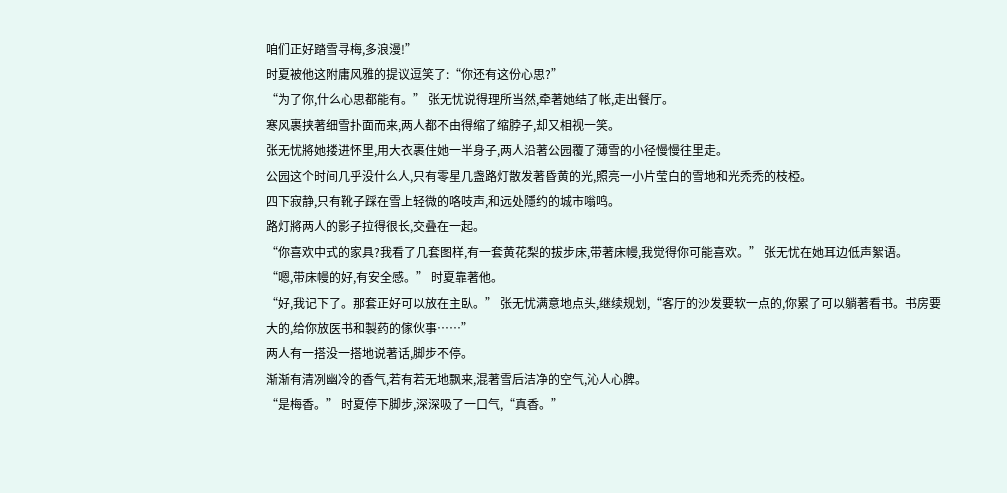咱们正好踏雪寻梅,多浪漫!”
时夏被他这附庸风雅的提议逗笑了:“你还有这份心思?”
“为了你,什么心思都能有。” 张无忧说得理所当然,牵著她结了帐,走出餐厅。
寒风裹挟著细雪扑面而来,两人都不由得缩了缩脖子,却又相视一笑。
张无忧將她搂进怀里,用大衣裹住她一半身子,两人沿著公园覆了薄雪的小径慢慢往里走。
公园这个时间几乎没什么人,只有零星几盏路灯散发著昏黄的光,照亮一小片莹白的雪地和光禿禿的枝椏。
四下寂静,只有靴子踩在雪上轻微的咯吱声,和远处隱约的城市嗡鸣。
路灯將两人的影子拉得很长,交叠在一起。
“你喜欢中式的家具?我看了几套图样,有一套黄花梨的拔步床,带著床幔,我觉得你可能喜欢。” 张无忧在她耳边低声絮语。
“嗯,带床幔的好,有安全感。” 时夏靠著他。
“好,我记下了。那套正好可以放在主臥。” 张无忧满意地点头,继续规划,“客厅的沙发要软一点的,你累了可以躺著看书。书房要大的,给你放医书和製药的傢伙事……”
两人有一搭没一搭地说著话,脚步不停。
渐渐有清冽幽冷的香气,若有若无地飘来,混著雪后洁净的空气,沁人心脾。
“是梅香。” 时夏停下脚步,深深吸了一口气,“真香。”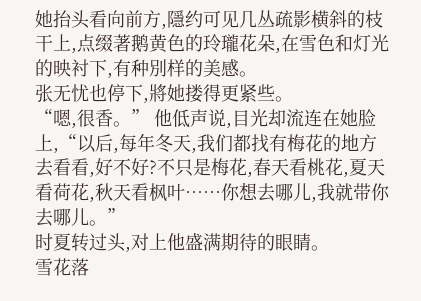她抬头看向前方,隱约可见几丛疏影横斜的枝干上,点缀著鹅黄色的玲瓏花朵,在雪色和灯光的映衬下,有种別样的美感。
张无忧也停下,將她搂得更紧些。
“嗯,很香。” 他低声说,目光却流连在她脸上,“以后,每年冬天,我们都找有梅花的地方去看看,好不好?不只是梅花,春天看桃花,夏天看荷花,秋天看枫叶……你想去哪儿,我就带你去哪儿。”
时夏转过头,对上他盛满期待的眼睛。
雪花落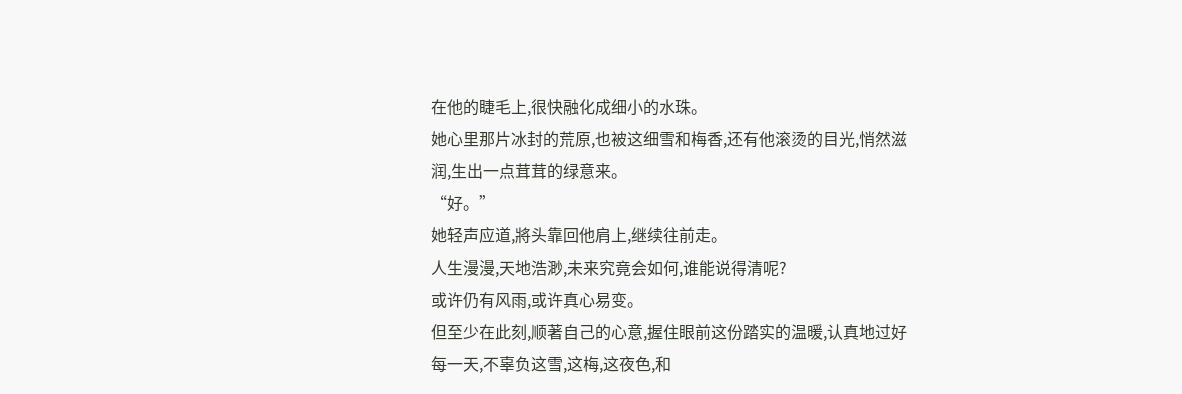在他的睫毛上,很快融化成细小的水珠。
她心里那片冰封的荒原,也被这细雪和梅香,还有他滚烫的目光,悄然滋润,生出一点茸茸的绿意来。
“好。”
她轻声应道,將头靠回他肩上,继续往前走。
人生漫漫,天地浩渺,未来究竟会如何,谁能说得清呢?
或许仍有风雨,或许真心易变。
但至少在此刻,顺著自己的心意,握住眼前这份踏实的温暖,认真地过好每一天,不辜负这雪,这梅,这夜色,和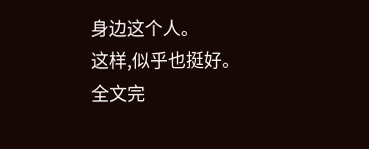身边这个人。
这样,似乎也挺好。
全文完